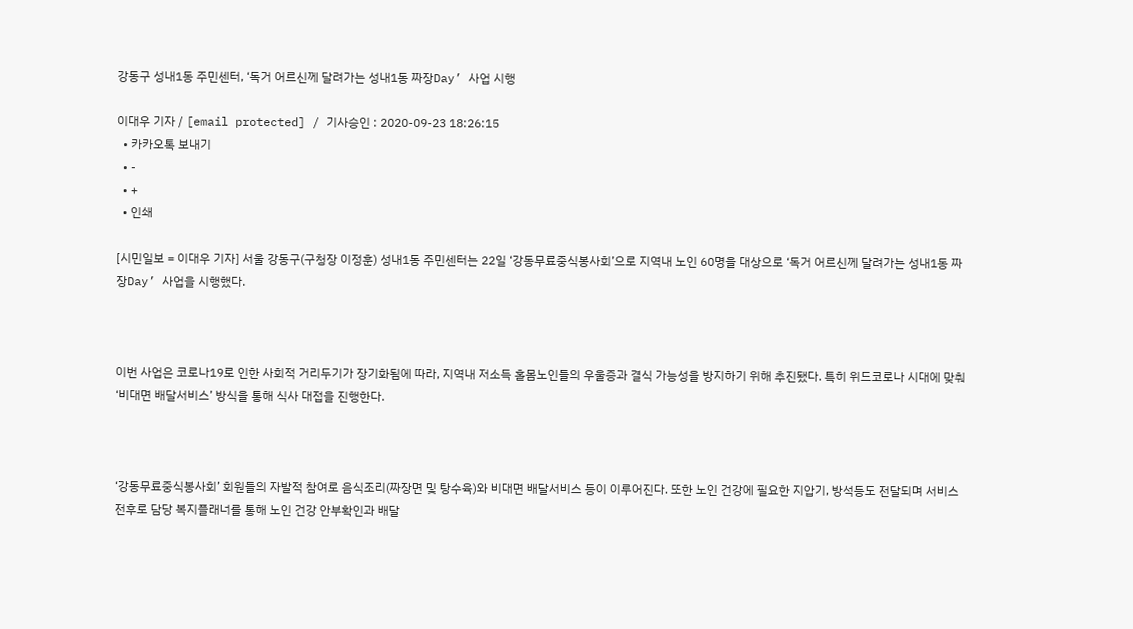강동구 성내1동 주민센터, ‘독거 어르신께 달려가는 성내1동 짜장Day’ 사업 시행

이대우 기자 / [email protected] / 기사승인 : 2020-09-23 18:26:15
  • 카카오톡 보내기
  • -
  • +
  • 인쇄

[시민일보 = 이대우 기자] 서울 강동구(구청장 이정훈) 성내1동 주민센터는 22일 ‘강동무료중식봉사회’으로 지역내 노인 60명을 대상으로 ‘독거 어르신께 달려가는 성내1동 짜장Day’ 사업을 시행했다.



이번 사업은 코로나19로 인한 사회적 거리두기가 장기화됨에 따라, 지역내 저소득 홀몸노인들의 우울증과 결식 가능성을 방지하기 위해 추진됐다. 특히 위드코로나 시대에 맞춰 ‘비대면 배달서비스’ 방식을 통해 식사 대접을 진행한다.



‘강동무료중식봉사회’ 회원들의 자발적 참여로 음식조리(짜장면 및 탕수육)와 비대면 배달서비스 등이 이루어진다. 또한 노인 건강에 필요한 지압기, 방석등도 전달되며 서비스 전후로 담당 복지플래너를 통해 노인 건강 안부확인과 배달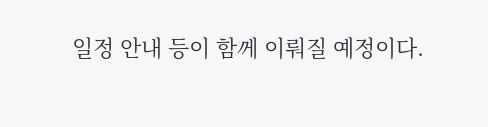일정 안내 등이 함께 이뤄질 예정이다.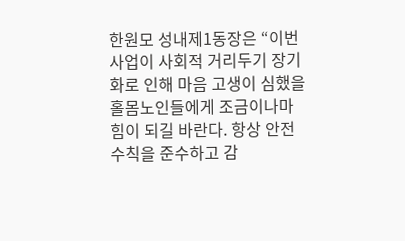한원모 성내제1동장은 “이번 사업이 사회적 거리두기 장기화로 인해 마음 고생이 심했을 홀몸노인들에게 조금이나마 힘이 되길 바란다. 항상 안전수칙을 준수하고 감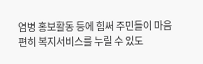염병 홍보활동 등에 힘써 주민들이 마음 편히 복지서비스를 누릴 수 있도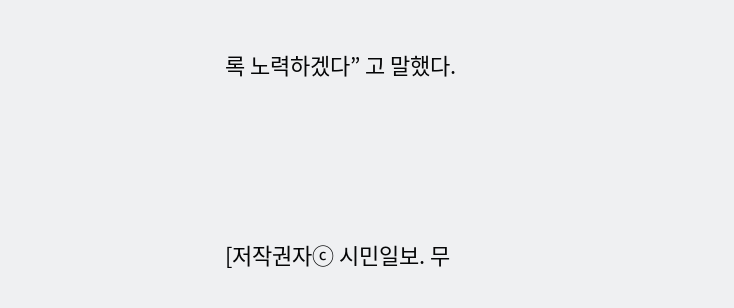록 노력하겠다” 고 말했다.





[저작권자ⓒ 시민일보. 무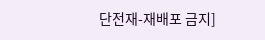단전재-재배포 금지]